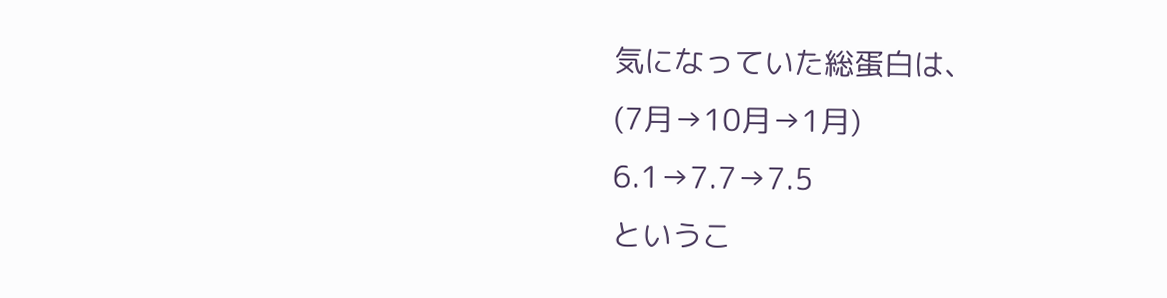気になっていた総蛋白は、
(7月→10月→1月)
6.1→7.7→7.5
というこ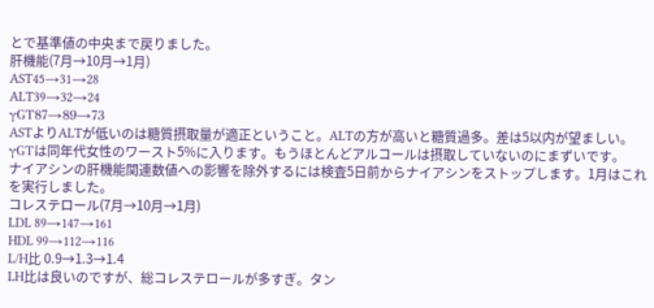とで基準値の中央まで戻りました。
肝機能(7月→10月→1月)
AST45→31→28
ALT39→32→24
γGT87→89→73
ASTよりALTが低いのは糖質摂取量が適正ということ。ALTの方が高いと糖質過多。差は5以内が望ましい。
γGTは同年代女性のワースト5%に入ります。もうほとんどアルコールは摂取していないのにまずいです。
ナイアシンの肝機能関連数値への影響を除外するには検査5日前からナイアシンをストップします。1月はこれを実行しました。
コレステロール(7月→10月→1月)
LDL 89→147→161
HDL 99→112→116
L/H比 0.9→1.3→1.4
LH比は良いのですが、総コレステロールが多すぎ。タン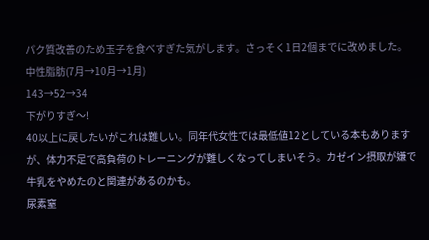パク質改善のため玉子を食べすぎた気がします。さっそく1日2個までに改めました。
中性脂肪(7月→10月→1月)
143→52→34
下がりすぎ〜!
40以上に戻したいがこれは難しい。同年代女性では最低値12としている本もありますが、体力不足で高負荷のトレーニングが難しくなってしまいそう。カゼイン摂取が嫌で牛乳をやめたのと関連があるのかも。
尿素窒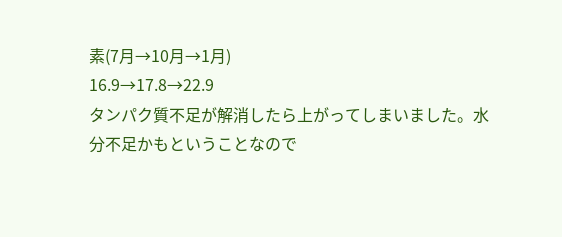素(7月→10月→1月)
16.9→17.8→22.9
タンパク質不足が解消したら上がってしまいました。水分不足かもということなので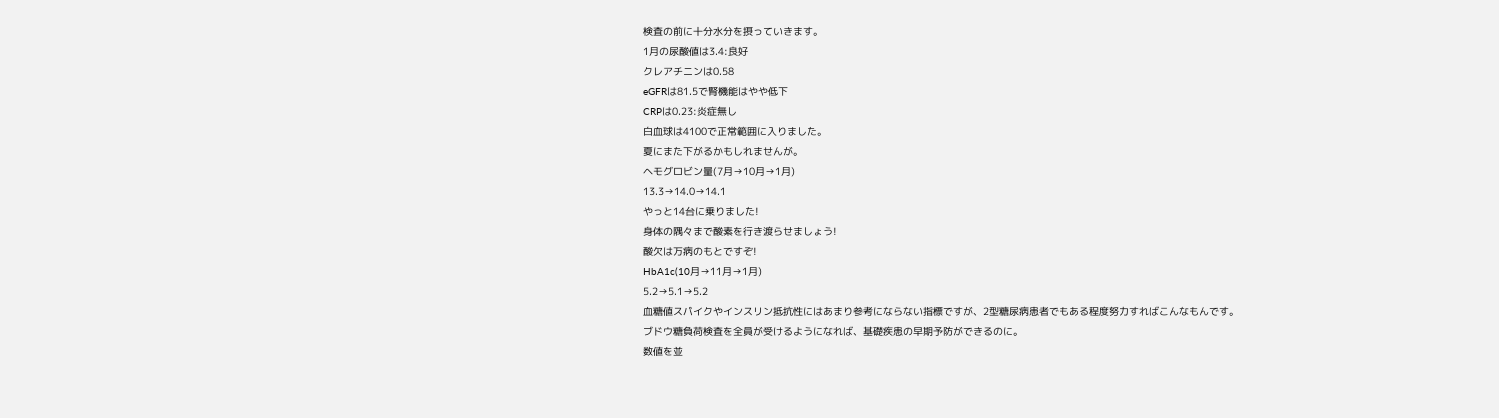検査の前に十分水分を摂っていきます。
1月の尿酸値は3.4:良好
クレアチニンは0.58
eGFRは81.5で腎機能はやや低下
CRPは0.23:炎症無し
白血球は4100で正常範囲に入りました。
夏にまた下がるかもしれませんが。
ヘモグロビン量(7月→10月→1月)
13.3→14.0→14.1
やっと14台に乗りました!
身体の隅々まで酸素を行き渡らせましょう!
酸欠は万病のもとですぞ!
HbA1c(10月→11月→1月)
5.2→5.1→5.2
血糖値スパイクやインスリン抵抗性にはあまり参考にならない指標ですが、2型糖尿病患者でもある程度努力すればこんなもんです。
ブドウ糖負荷検査を全員が受けるようになれば、基礎疾患の早期予防ができるのに。
数値を並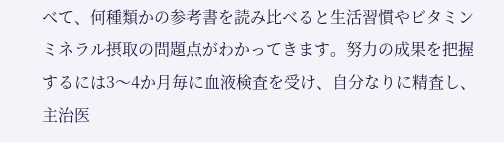べて、何種類かの参考書を読み比べると生活習慣やビタミンミネラル摂取の問題点がわかってきます。努力の成果を把握するには3〜4か月毎に血液検査を受け、自分なりに精査し、主治医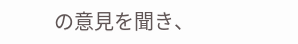の意見を聞き、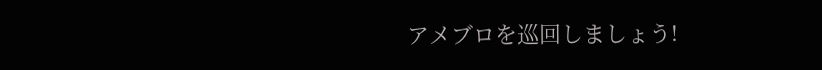アメブロを巡回しましょう!